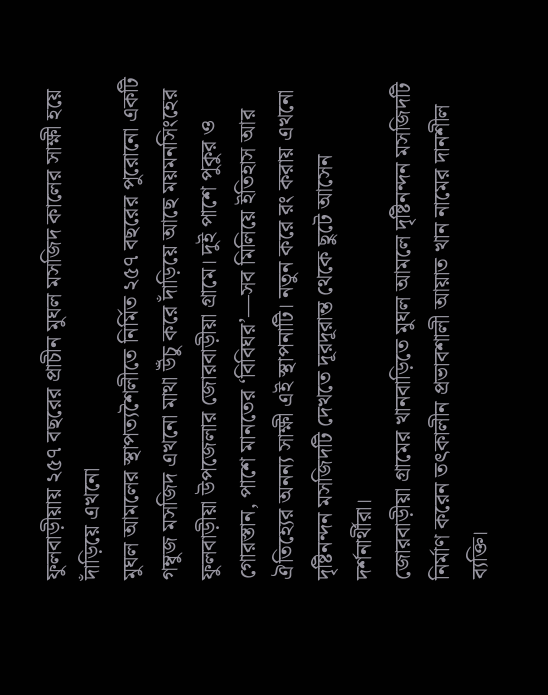ফুলবাড়ীয়ায় ২৫৭ বছরের প্রাচীন মুঘল মসজিদ কালের সাক্ষী হয়ে দাঁড়িয়ে এখনো
মুঘল আমলের স্থাপত্যশৈলীতে নির্মিত ২৫৭ বছরের পুরোনো একটি গম্বুজ মসজিদ এখনো মাথা উঁচু করে দাঁড়িয়ে আছে ময়মনসিংহের ফুলবাড়ীয়া উপজেলার জোরবাড়ীয়া গ্রামে। দুই পাশে পুকুর ও গোরস্তান, পাশে মানতের ‘বিবিঘর’—সব মিলিয়ে ইতিহাস আর ঐতিহ্যের অনন্য সাক্ষী এই স্থাপনাটি। নতুন করে রং করায় এখনো দৃষ্টিনন্দন মসজিদটি দেখতে দূরদূরান্ত থেকে ছুটে আসেন দর্শনার্থীরা।
জোরবাড়ীয়া গ্রামের খানবাড়িতে মুঘল আমলে দৃষ্টিনন্দন মসজিদটি নির্মাণ করেন তৎকালীন প্রভাবশালী আয়াত খান নামের দানশীল ব্যক্তি।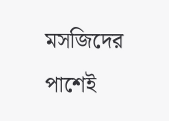মসজিদের পাশেই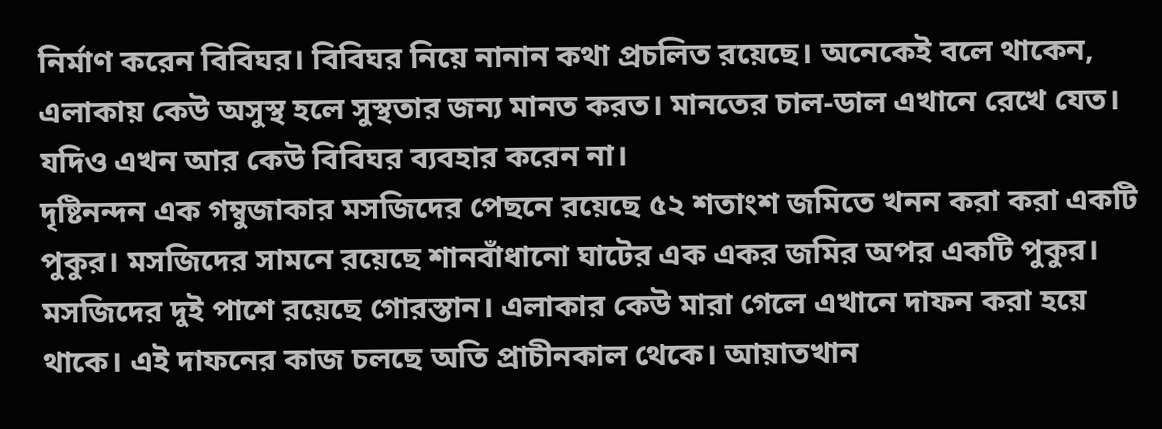নির্মাণ করেন বিবিঘর। বিবিঘর নিয়ে নানান কথা প্রচলিত রয়েছে। অনেকেই বলে থাকেন, এলাকায় কেউ অসুস্থ হলে সুস্থতার জন্য মানত করত। মানতের চাল-ডাল এখানে রেখে যেত। যদিও এখন আর কেউ বিবিঘর ব্যবহার করেন না।
দৃষ্টিনন্দন এক গম্বুজাকার মসজিদের পেছনে রয়েছে ৫২ শতাংশ জমিতে খনন করা করা একটি পুকুর। মসজিদের সামনে রয়েছে শানবাঁধানো ঘাটের এক একর জমির অপর একটি পুকুর। মসজিদের দুই পাশে রয়েছে গোরস্তান। এলাকার কেউ মারা গেলে এখানে দাফন করা হয়ে থাকে। এই দাফনের কাজ চলছে অতি প্রাচীনকাল থেকে। আয়াতখান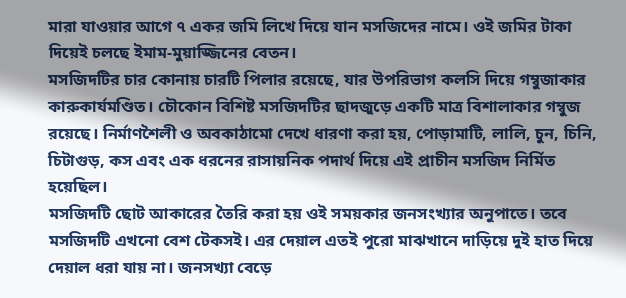মারা যাওয়ার আগে ৭ একর জমি লিখে দিয়ে যান মসজিদের নামে। ওই জমির টাকা দিয়েই চলছে ইমাম-মুয়াজ্জিনের বেতন।
মসজিদটির চার কোনায় চারটি পিলার রয়েছে, যার উপরিভাগ কলসি দিয়ে গম্বুজাকার কারুকার্যমণ্ডিত। চৌকোন বিশিষ্ট মসজিদটির ছাদজুড়ে একটি মাত্র বিশালাকার গম্বুজ রয়েছে। নির্মাণশৈলী ও অবকাঠামো দেখে ধারণা করা হয়, পোড়ামাটি, লালি, চুন, চিনি, চিটাগুড়, কস এবং এক ধরনের রাসায়নিক পদার্থ দিয়ে এই প্রাচীন মসজিদ নির্মিত হয়েছিল।
মসজিদটি ছোট আকারের তৈরি করা হয় ওই সময়কার জনসংখ্যার অনুপাতে। তবে মসজিদটি এখনো বেশ টেকসই। এর দেয়াল এতই পুরো মাঝখানে দাড়িয়ে দুই হাত দিয়ে দেয়াল ধরা যায় না। জনসখ্যা বেড়ে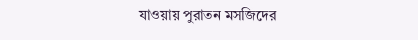যাওয়ায় পুরাতন মসজিদের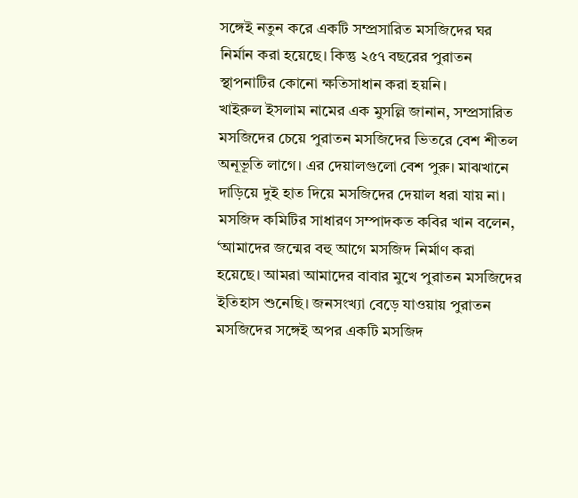সঙ্গেই নতুন করে একটি সম্প্রসারিত মসজিদের ঘর নির্মান করা হয়েছে। কিন্তু ২৫৭ বছরের পুরাতন স্থাপনাটির কোনো ক্ষতিসাধান করা হয়নি।
খাইরুল ইসলাম নামের এক মুসল্লি জানান, সম্প্রসারিত মসজিদের চেয়ে পুরাতন মসজিদের ভিতরে বেশ শীতল অনূভূতি লাগে। এর দেয়ালগুলো বেশ পুরু। মাঝখানে দাড়িয়ে দুই হাত দিয়ে মসজিদের দেয়াল ধরা যায় না।
মসজিদ কমিটির সাধারণ সম্পাদকত কবির খান বলেন, ‘আমাদের জন্মের বহু আগে মসজিদ নির্মাণ করা হয়েছে। আমরা আমাদের বাবার মুখে পুরাতন মসজিদের ইতিহাস শুনেছি। জনসংখ্যা বেড়ে যাওয়ায় পুরাতন মসজিদের সঙ্গেই অপর একটি মসজিদ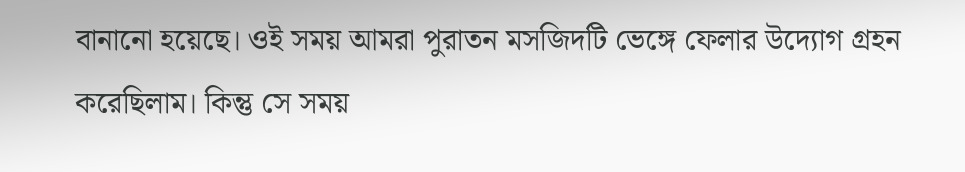বানানো হয়েছে। ওই সময় আমরা পুরাতন মসজিদটি ভেঙ্গে ফেলার উদ্যোগ গ্রহন করেছিলাম। কিন্তু সে সময়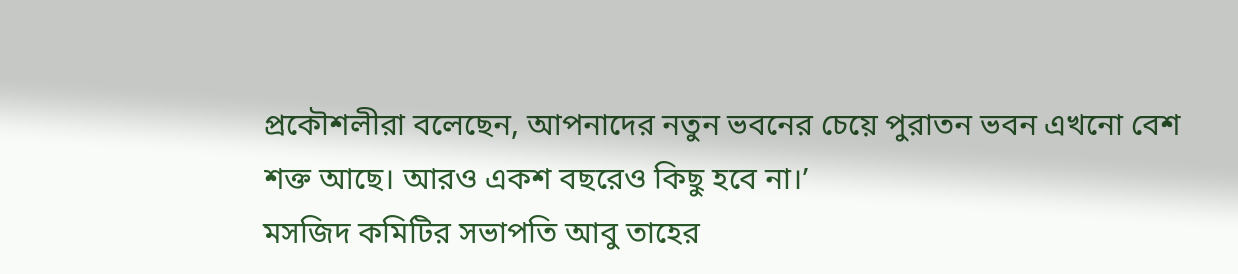প্রকৌশলীরা বলেছেন, আপনাদের নতুন ভবনের চেয়ে পুরাতন ভবন এখনো বেশ শক্ত আছে। আরও একশ বছরেও কিছু হবে না।’
মসজিদ কমিটির সভাপতি আবু তাহের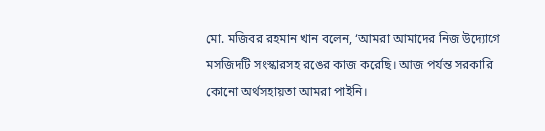মো. মজিবর রহমান খান বলেন, ‘আমরা আমাদের নিজ উদ্যোগে মসজিদটি সংস্কারসহ রঙের কাজ করেছি। আজ পর্যন্ত সরকারি কোনো অর্থসহায়তা আমরা পাইনি।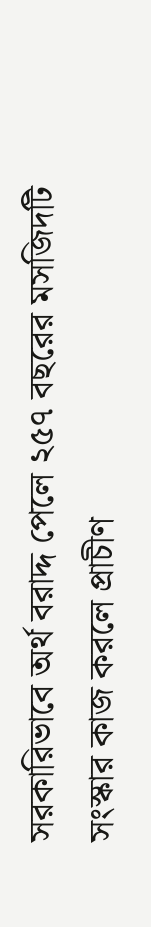সরকারিভাবে অর্থ বরাদ্দ পেলে ২৫৭ বছরের মসজিদটি সংস্কার কাজ করলে প্রাচীণ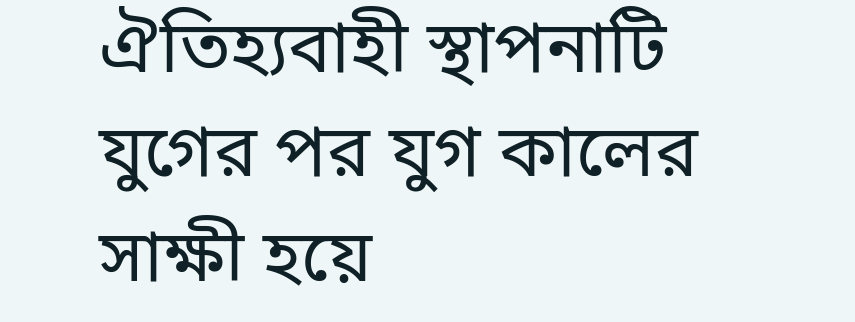ঐতিহ্যবাহী স্থাপনাটি যুগের পর যুগ কালের সাক্ষী হয়ে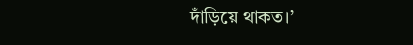দাঁড়িয়ে থাকত।’